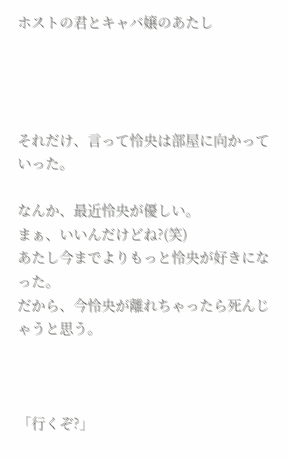ホストの君とキャバ嬢のあたし




それだけ、言って怜央は部屋に向かっていった。

なんか、最近怜央が優しい。
まぁ、いいんだけどね?(笑)
あたし今までよりもっと怜央が好きになった。
だから、今怜央が離れちゃったら死んじゃうと思う。



「行くぞ?」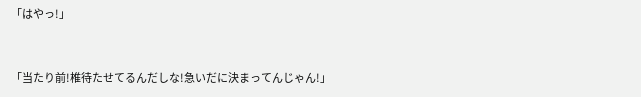「はやっ!」



「当たり前!椎待たせてるんだしな!急いだに決まってんじゃん!」